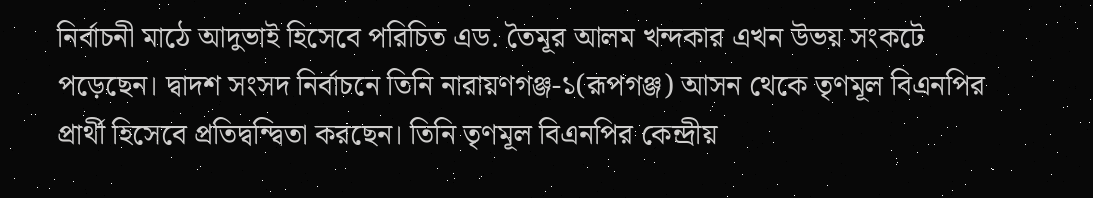নির্বাচনী মাঠে আদুভাই হিসেবে পরিচিত এড. তৈমূর আলম খন্দকার এখন উভয় সংকটে পড়েছেন। দ্বাদশ সংসদ নির্বাচনে তিনি নারায়ণগঞ্জ-১(রূপগঞ্জ) আসন থেকে তৃণমূল বিএনপির প্রার্থী হিসেবে প্রতিদ্বন্দ্বিতা করছেন। তিনি তৃণমূল বিএনপির কেন্দ্রীয়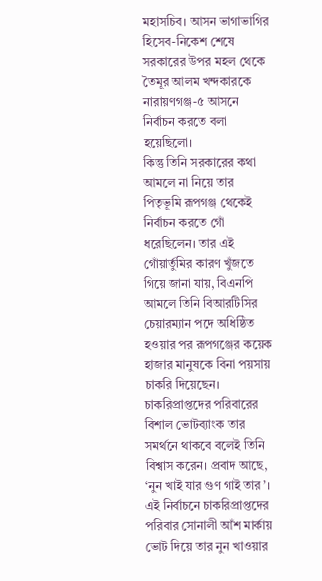মহাসচিব। আসন ভাগাভাগির হিসেব-নিকেশ শেষে সরকারের উপর মহল থেকে তৈমূর আলম খন্দকারকে নারায়ণগঞ্জ-৫ আসনে নির্বাচন করতে বলা হয়েছিলো।
কিন্তু তিনি সরকারের কথা আমলে না নিয়ে তার পিতৃভূমি রূপগঞ্জ থেকেই নির্বাচন করতে গোঁ ধরেছিলেন। তার এই গোঁয়ার্তুমির কারণ খুঁজতে গিয়ে জানা যায়, বিএনপি আমলে তিনি বিআরটিসির চেয়ারম্যান পদে অধিষ্ঠিত হওয়ার পর রূপগঞ্জের কয়েক হাজার মানুষকে বিনা পয়সায় চাকরি দিয়েছেন। চাকরিপ্রাপ্তদের পরিবারের বিশাল ভোটব্যাংক তার সমর্থনে থাকবে বলেই তিনি বিশ্বাস করেন। প্রবাদ আছে, ‘নুন খাই যার গুণ গাই তার’।
এই নির্বাচনে চাকরিপ্রাপ্তদের পরিবার সোনালী আঁশ মার্কায় ভোট দিয়ে তার নুন খাওয়ার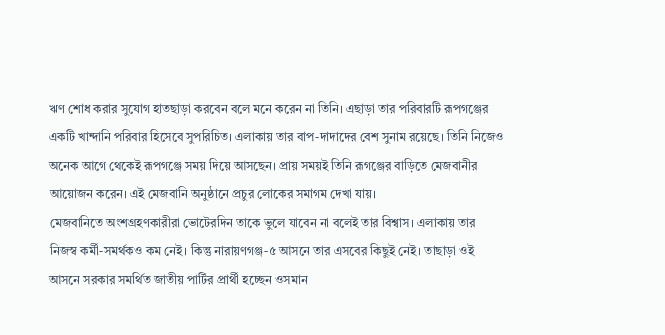ঋণ শোধ করার সুযোগ হাতছাড়া করবেন বলে মনে করেন না তিনি। এছাড়া তার পরিবারটি রূপগঞ্জের একটি খান্দানি পরিবার হিসেবে সুপরিচিত। এলাকায় তার বাপ-দাদাদের বেশ সুনাম রয়েছে। তিনি নিজেও অনেক আগে থেকেই রূপগঞ্জে সময় দিয়ে আসছেন। প্রায় সময়ই তিনি রূগঞ্জের বাড়িতে মেজবানীর আয়োজন করেন। এই মেজবানি অনুষ্ঠানে প্রচুর লোকের সমাগম দেখা যায়।
মেজবানিতে অংশগ্রহণকারীরা ভোটেরদিন তাকে ভুলে যাবেন না বলেই তার বিশ্বাস। এলাকায় তার নিজস্ব কর্মী-সমর্থকও কম নেই। কিন্তু নারায়ণগঞ্জ-৫ আসনে তার এসবের কিছুই নেই। তাছাড়া ওই আসনে সরকার সমর্থিত জাতীয় পার্টির প্রার্থী হচ্ছেন ওসমান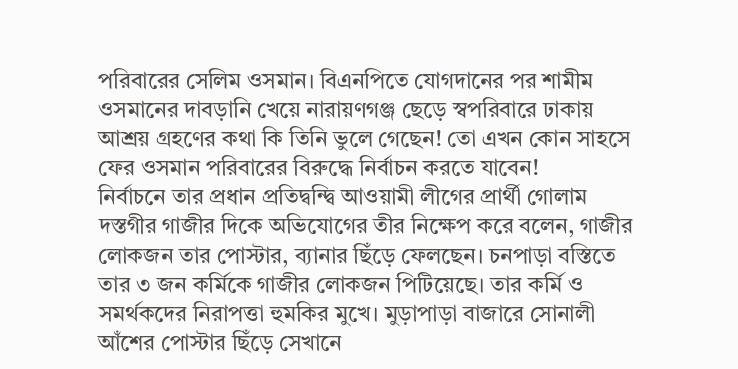পরিবারের সেলিম ওসমান। বিএনপিতে যোগদানের পর শামীম ওসমানের দাবড়ানি খেয়ে নারায়ণগঞ্জ ছেড়ে স্বপরিবারে ঢাকায় আশ্রয় গ্রহণের কথা কি তিনি ভুলে গেছেন! তো এখন কোন সাহসে ফের ওসমান পরিবারের বিরুদ্ধে নির্বাচন করতে যাবেন!
নির্বাচনে তার প্রধান প্রতিদ্বন্দ্বি আওয়ামী লীগের প্রার্থী গোলাম দস্তগীর গাজীর দিকে অভিযোগের তীর নিক্ষেপ করে বলেন, গাজীর লোকজন তার পোস্টার, ব্যানার ছিঁড়ে ফেলছেন। চনপাড়া বস্তিতে তার ৩ জন কর্মিকে গাজীর লোকজন পিটিয়েছে। তার কর্মি ও সমর্থকদের নিরাপত্তা হুমকির মুখে। মুড়াপাড়া বাজারে সোনালী আঁশের পোস্টার ছিঁড়ে সেখানে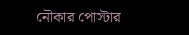নৌকার পোস্টার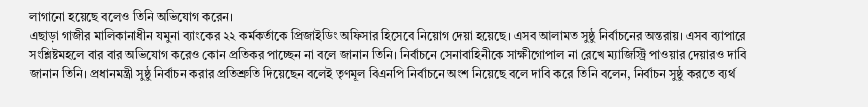লাগানো হয়েছে বলেও তিনি অভিযোগ করেন।
এছাড়া গাজীর মালিকানাধীন যমুনা ব্যাংকের ২২ কর্মকর্তাকে প্রিজাইডিং অফিসার হিসেবে নিয়োগ দেয়া হয়েছে। এসব আলামত সুষ্ঠু নির্বাচনের অন্তরায়। এসব ব্যাপারে সংশ্লিষ্টমহলে বার বার অভিযোগ করেও কোন প্রতিকর পাচ্ছেন না বলে জানান তিনি। নির্বাচনে সেনাবাহিনীকে সাক্ষীগোপাল না রেখে ম্যাজিস্ট্রি পাওয়ার দেয়ারও দাবি জানান তিনি। প্রধানমন্ত্রী সুষ্ঠু নির্বাচন করার প্রতিশ্রুতি দিয়েছেন বলেই তৃণমূল বিএনপি নির্বাচনে অংশ নিয়েছে বলে দাবি করে তিনি বলেন, নির্বাচন সুষ্ঠু করতে ব্যর্থ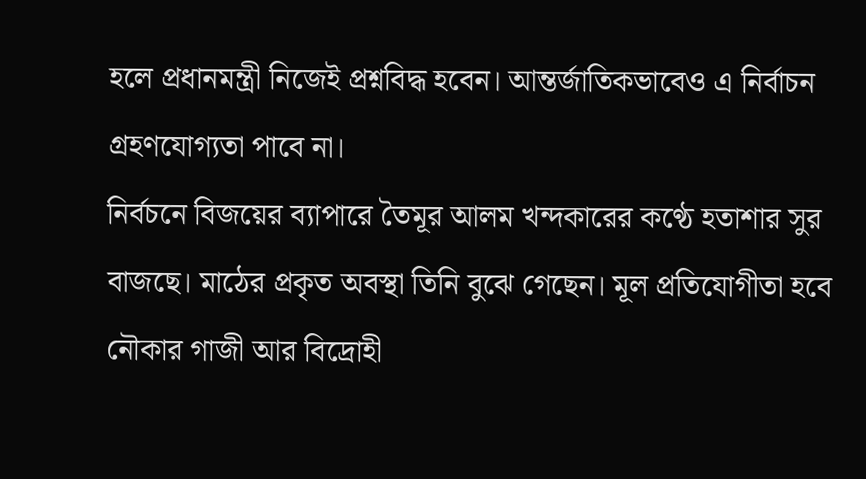হলে প্রধানমন্ত্রী নিজেই প্রশ্নবিদ্ধ হবেন। আন্তর্জাতিকভাবেও এ নির্বাচন গ্রহণযোগ্যতা পাবে না।
নির্বচনে বিজয়ের ব্যাপারে তৈমূর আলম খন্দকারের কণ্ঠে হতাশার সুর বাজছে। মাঠের প্রকৃত অবস্থা তিনি বুঝে গেছেন। মূল প্রতিযোগীতা হবে নৌকার গাজী আর বিদ্রোহী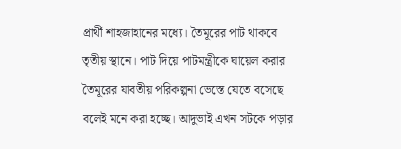প্রার্থী শাহজাহানের মধ্যে। তৈমূরের পাট থাকবে তৃতীয় স্থানে। পাট দিয়ে পাটমন্ত্রীকে ঘায়েল করার তৈমূরের যাবতীয় পরিকল্পনা ভেস্তে যেতে বসেছে বলেই মনে করা হচ্ছে। আদুভাই এখন সটকে পড়ার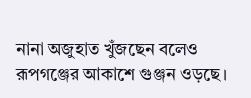নানা অজুহাত খুঁজছেন বলেও রূপগঞ্জের আকাশে গুঞ্জন ওড়ছে।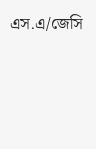এস.এ/জেসি